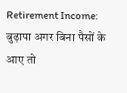Retirement Income: बुढ़ापा अगर बिना पैसों के आए तो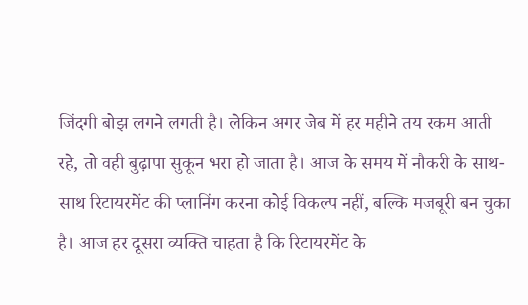जिंदगी बोझ लगने लगती है। लेकिन अगर जेब में हर महीने तय रकम आती रहे, तो वही बुढ़ापा सुकून भरा हो जाता है। आज के समय में नौकरी के साथ-साथ रिटायरमेंट की प्लानिंग करना कोई विकल्प नहीं, बल्कि मजबूरी बन चुका है। आज हर दूसरा व्यक्ति चाहता है कि रिटायरमेंट के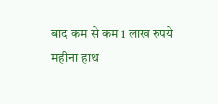बाद कम से कम 1 लाख रुपये महीना हाथ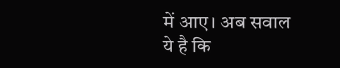में आए। अब सवाल ये है कि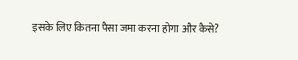इसके लिए कितना पैसा जमा करना होगा और कैसे?